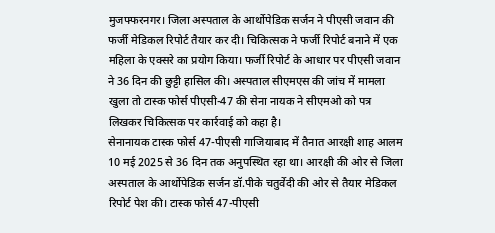मुजफ्फरनगर। जिला अस्पताल के आर्थोपेडिक सर्जन ने पीएसी जवान की फर्जी मेडिकल रिपोर्ट तैयार कर दी। चिकित्सक ने फर्जी रिपोर्ट बनाने में एक महिला के एक्सरे का प्रयोग किया। फर्जी रिपोर्ट के आधार पर पीएसी जवान ने 36 दिन की छुट्टी हासिल की। अस्पताल सीएमएस की जांच में मामला खुला तो टास्क फोर्स पीएसी-47 की सेना नायक ने सीएमओ को पत्र लिखकर चिकित्सक पर कार्रवाई को कहा है।
सेनानायक टास्क फोर्स 47-पीएसी गाजियाबाद में तैनात आरक्षी शाह आलम 10 मई 2025 से 36 दिन तक अनुपस्थित रहा था। आरक्षी की ओर से जिला अस्पताल के आर्थोपेडिक सर्जन डॉ.पीके चतुर्वेदी की ओर से तैयार मेडिकल रिपोर्ट पेश की। टास्क फोर्स 47-पीएसी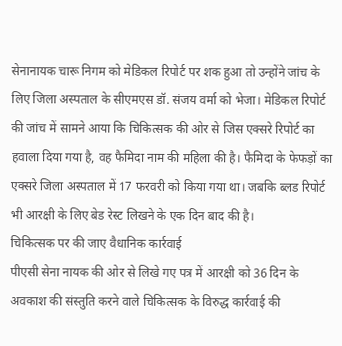सेनानायक चारू निगम को मेडिकल रिपोर्ट पर शक हुआ तो उन्होंने जांच के लिए जिला अस्पताल के सीएमएस डॉ. संजय वर्मा को भेजा। मेडिकल रिपोर्ट की जांच में सामने आया कि चिकित्सक की ओर से जिस एक्सरे रिपोर्ट का हवाला दिया गया है, वह फैमिदा नाम की महिला की है। फैमिदा के फेफड़ों का एक्सरे जिला अस्पताल में 17 फरवरी को किया गया था। जबकि ब्लड रिपोर्ट भी आरक्षी के लिए बेड रेस्ट लिखने के एक दिन बाद की है।
चिकित्सक पर की जाए वैधानिक कार्रवाई
पीएसी सेना नायक की ओर से लिखे गए पत्र में आरक्षी को 36 दिन के अवकाश की संस्तुति करने वाले चिकित्सक के विरुद्ध कार्रवाई की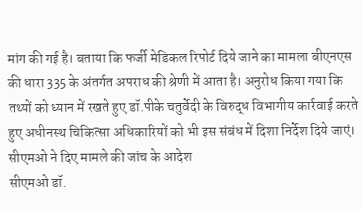मांग की गई है। बताया कि फर्जी मेडिकल रिपोर्ट दिये जाने का मामला बीएनएस की धारा 335 के अंतर्गत अपराध की श्रेणी में आता है। अनुरोध किया गया कि तथ्यों को ध्यान में रखते हुए डॉ.पीके चतुर्वेदी के विरुद्ध विभागीय कार्रवाई करते हुए अधीनस्थ चिकित्सा अधिकारियों को भी इस संबंध में दिशा निर्देश दिये जाएं।
सीएमओ ने दिए मामले की जांच के आदेश
सीएमओ डॉ.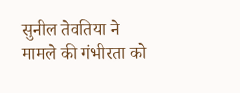सुनील तेवतिया ने मामले की गंभीरता को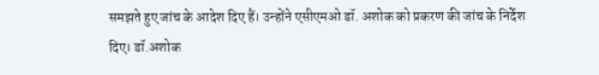समझते हुए जांच के आदेश दिए हैं। उन्होंने एसीएमओ डॉ. अशोक को प्रकरण की जांच के निर्देश दिए। डॉ.अशोक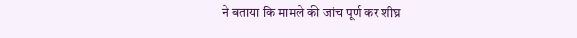ने बताया कि मामले की जांच पूर्ण कर शीघ्र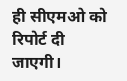ही सीएमओ को रिपोर्ट दी जाएगी।